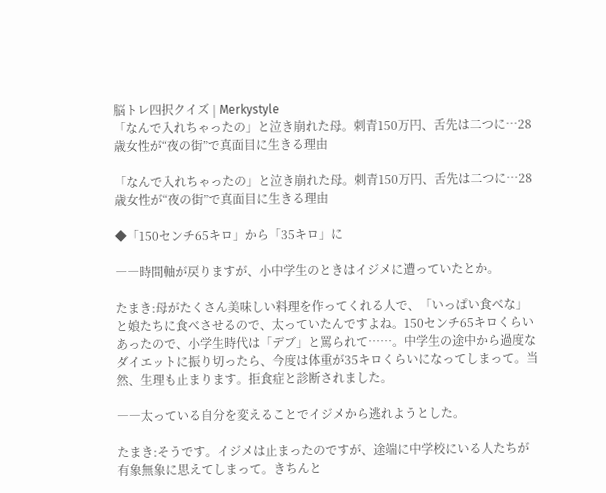脳トレ四択クイズ | Merkystyle
「なんで入れちゃったの」と泣き崩れた母。刺青150万円、舌先は二つに…28歳女性が“夜の街”で真面目に生きる理由

「なんで入れちゃったの」と泣き崩れた母。刺青150万円、舌先は二つに…28歳女性が“夜の街”で真面目に生きる理由

◆「150センチ65キロ」から「35キロ」に

――時間軸が戻りますが、小中学生のときはイジメに遭っていたとか。

たまき:母がたくさん美味しい料理を作ってくれる人で、「いっぱい食べな」と娘たちに食べさせるので、太っていたんですよね。150センチ65キロくらいあったので、小学生時代は「デブ」と罵られて……。中学生の途中から過度なダイエットに振り切ったら、今度は体重が35キロくらいになってしまって。当然、生理も止まります。拒食症と診断されました。

――太っている自分を変えることでイジメから逃れようとした。

たまき:そうです。イジメは止まったのですが、途端に中学校にいる人たちが有象無象に思えてしまって。きちんと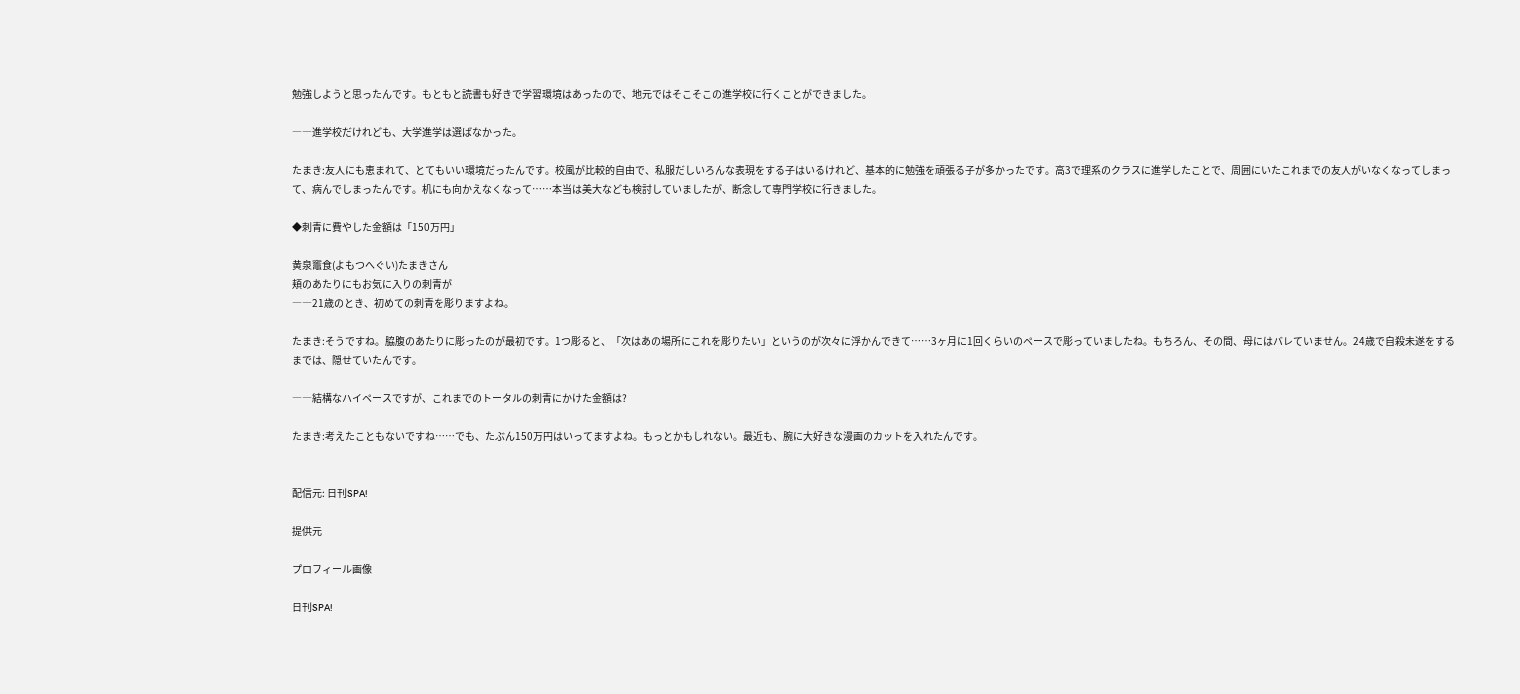勉強しようと思ったんです。もともと読書も好きで学習環境はあったので、地元ではそこそこの進学校に行くことができました。

――進学校だけれども、大学進学は選ばなかった。

たまき:友人にも恵まれて、とてもいい環境だったんです。校風が比較的自由で、私服だしいろんな表現をする子はいるけれど、基本的に勉強を頑張る子が多かったです。高3で理系のクラスに進学したことで、周囲にいたこれまでの友人がいなくなってしまって、病んでしまったんです。机にも向かえなくなって……本当は美大なども検討していましたが、断念して専門学校に行きました。

◆刺青に費やした金額は「150万円」

黄泉竈食(よもつへぐい)たまきさん
頬のあたりにもお気に入りの刺青が
――21歳のとき、初めての刺青を彫りますよね。

たまき:そうですね。脇腹のあたりに彫ったのが最初です。1つ彫ると、「次はあの場所にこれを彫りたい」というのが次々に浮かんできて……3ヶ月に1回くらいのペースで彫っていましたね。もちろん、その間、母にはバレていません。24歳で自殺未遂をするまでは、隠せていたんです。

――結構なハイペースですが、これまでのトータルの刺青にかけた金額は?

たまき:考えたこともないですね……でも、たぶん150万円はいってますよね。もっとかもしれない。最近も、腕に大好きな漫画のカットを入れたんです。


配信元: 日刊SPA!

提供元

プロフィール画像

日刊SPA!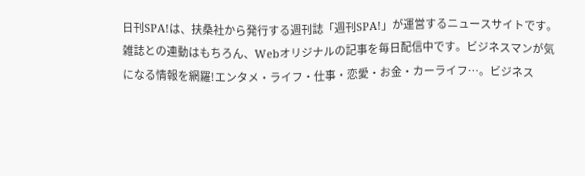日刊SPA!は、扶桑社から発行する週刊誌「週刊SPA!」が運営するニュースサイトです。雑誌との連動はもちろん、Webオリジナルの記事を毎日配信中です。ビジネスマンが気になる情報を網羅!エンタメ・ライフ・仕事・恋愛・お金・カーライフ…。ビジネス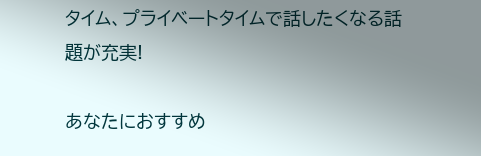タイム、プライベートタイムで話したくなる話題が充実!

あなたにおすすめ